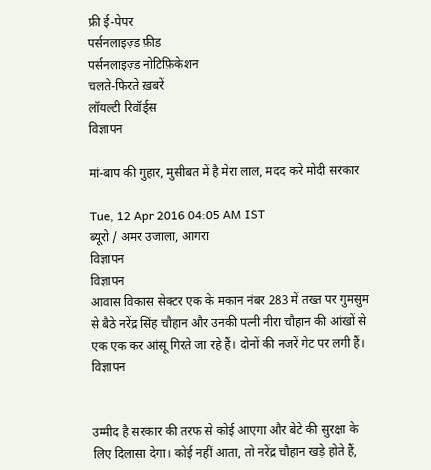फ्री ई-पेपर
पर्सनलाइज़्ड फ़ीड
पर्सनलाइज़्ड नोटिफ़िकेशन
चलते-फिरते ख़बरें
लॉयल्टी रिवॉर्ड्स
विज्ञापन

मां-बाप की गुहार, मुसीबत में है मेरा लाल, मदद करे मोदी सरकार

Tue, 12 Apr 2016 04:05 AM IST
ब्यूरो / अमर उजाला, आगरा
विज्ञापन
विज्ञापन
आवास विकास सेक्टर एक के मकान नंबर 283 में तख्त पर गुमसुम से बैठे नरेंद्र सिंह चौहान और उनकी पत्नी नीरा चौहान की आंखों से एक एक कर आंसू गिरते जा रहे हैं। दोनों की नजरें गेट पर लगी हैं।
विज्ञापन


उम्मीद है सरकार की तरफ से कोई आएगा और बेटे की सुरक्षा के लिए दिलासा देगा। कोई नहीं आता, तो नरेंद्र चौहान खड़े होते हैं,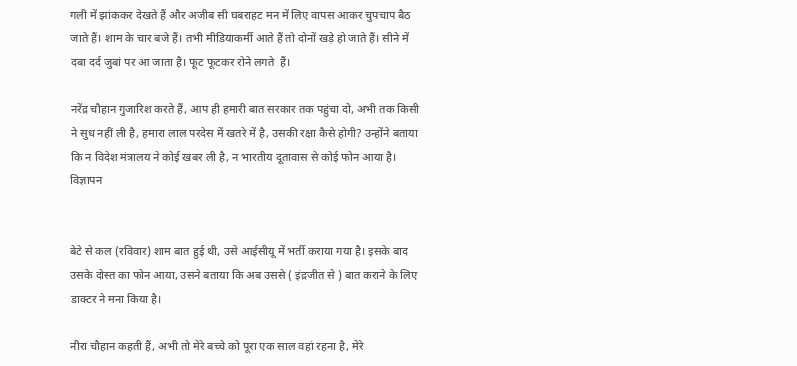गली में झांककर देखते हैं और अजीब सी घबराहट मन में लिए वापस आकर चुपचाप बैठ जाते हैं। शाम के चार बजे हैं। तभी मीडियाकर्मी आते हैं तो दोनों खड़े हो जाते हैं। सीने में दबा दर्द जुबां पर आ जाता है। फूट फूटकर रोने लगते  हैं।

नरेंद्र चौहान गुजारिश करते हैं, आप ही हमारी बात सरकार तक पहुंचा दो, अभी तक किसी ने सुध नहीं ली है, हमारा लाल परदेस में खतरे में है, उसकी रक्षा कैसे होगी? उन्होंने बताया कि न विदेश मंत्रालय ने कोई खबर ली है, न भारतीय दूतावास से कोई फोन आया है।
विज्ञापन


बेटे से कल (रविवार) शाम बात हुई थी, उसे आईसीयू में भर्ती कराया गया है। इसके बाद उसके दोस्त का फोन आया, उसने बताया कि अब उससे ( इंद्रजीत से ) बात कराने के लिए डाक्टर ने मना किया है।

नीरा चौहान कहती हैं, अभी तो मेरे बच्चे को पूरा एक साल वहां रहना है, मेरे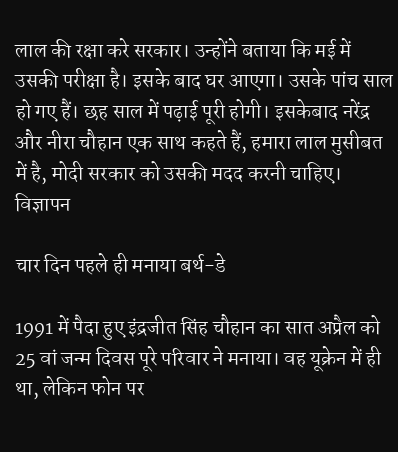लाल की रक्षा करे सरकार। उन्होंने बताया कि मई में उसकी परीक्षा है। इसके बाद घर आएगा। उसके पांच साल हो गए हैं। छह साल में पढ़ाई पूरी होगी। इसकेबाद नरेंद्र और नीरा चौहान एक साथ कहते हैं, हमारा लाल मुसीबत में है, मोदी सरकार को उसकी मदद करनी चाहिए।
विज्ञापन

चार दिन पहले ही मनाया बर्थ-डे

1991 में पैदा हुए इंद्रजीत सिंह चौहान का सात अप्रैल को 25 वां जन्म दिवस पूरे परिवार ने मनाया। वह यूक्रेन में ही था, लेकिन फोन पर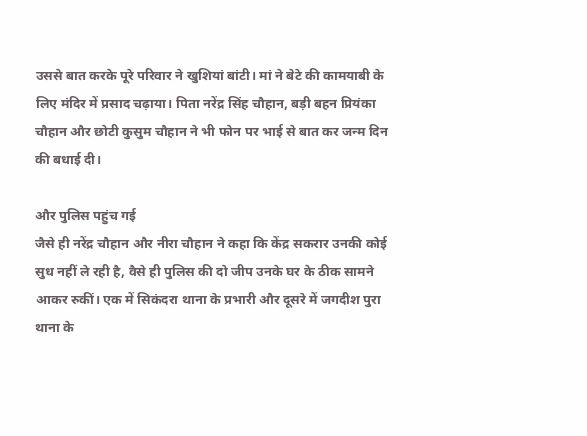उससे बात करके पूरे परिवार ने खुशियां बांटी। मां ने बेटे की कामयाबी के लिए मंदिर में प्रसाद चढ़ाया। पिता नरेंद्र सिंह चौहान, बड़ी बहन प्रियंका चौहान और छोटी कुसुम चौहान ने भी फोन पर भाई से बात कर जन्म दिन की बधाई दी।

और पुलिस पहुंच गई
जैसे ही नरेंद्र चौहान और नीरा चौहान ने कहा कि केंद्र सकरार उनकी कोई सुध नहीं ले रही है, वैसे ही पुलिस की दो जीप उनके घर के ठीक सामने आकर रुकीं। एक में सिकंदरा थाना के प्रभारी और दूसरे में जगदीश पुरा थाना के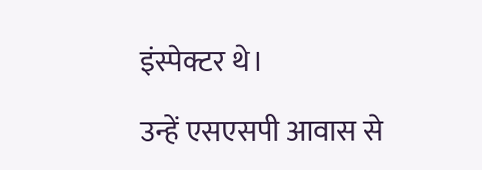इंस्पेक्टर थे।

उन्हें एसएसपी आवास से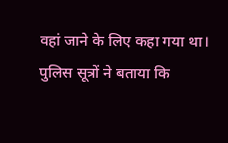वहां जाने के लिए कहा गया था। पुलिस सूत्रों ने बताया कि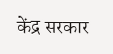केंद्र सरकार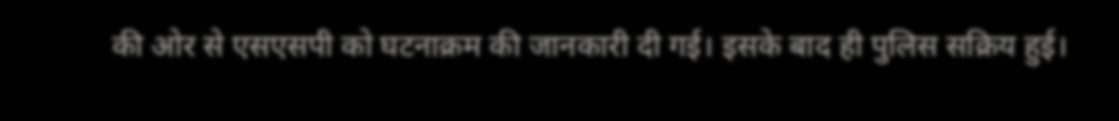की ओर से एसएसपी को घटनाक्रम की जानकारी दी गई। इसके बाद ही पुलिस सक्रिय हुई।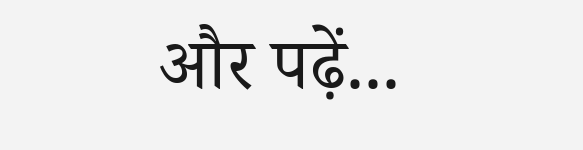और पढ़ें...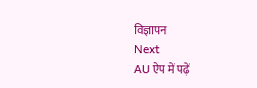विज्ञापन
Next
AU ऐप में पढ़ें